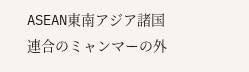ASEAN東南アジア諸国連合のミャンマーの外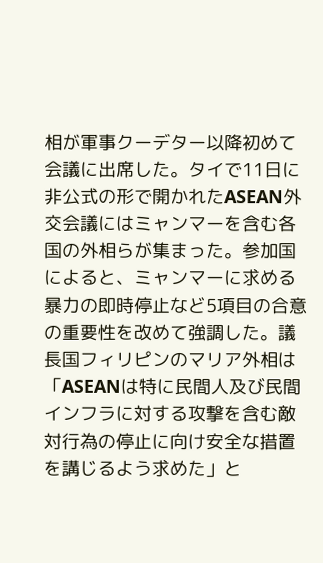相が軍事クーデター以降初めて会議に出席した。タイで11日に非公式の形で開かれたASEAN外交会議にはミャンマーを含む各国の外相らが集まった。参加国によると、ミャンマーに求める暴力の即時停止など5項目の合意の重要性を改めて強調した。議長国フィリピンのマリア外相は「ASEANは特に民間人及び民間インフラに対する攻撃を含む敵対行為の停止に向け安全な措置を講じるよう求めた」と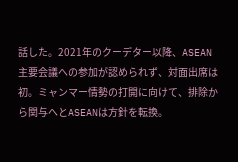話した。2021年のクーデター以降、ASEAN主要会議への参加が認められず、対面出席は初。ミャンマー情勢の打開に向けて、排除から関与へとASEANは方針を転換。